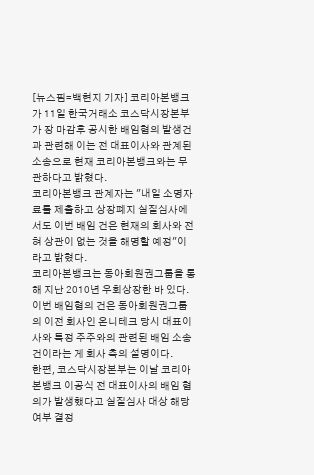[뉴스핌=백현지 기자] 코리아본뱅크가 11일 한국거래소 코스닥시장본부가 장 마감후 공시한 배임혐의 발생건과 관련해 이는 전 대표이사와 관계된 소송으로 현재 코리아본뱅크와는 무관하다고 밝혔다.
코리아본뱅크 관계자는 "내일 소명자료를 제출하고 상장폐지 실질심사에서도 이번 배임 건은 현재의 회사와 전혀 상관이 없는 것을 해명할 예정"이라고 밝혔다.
코리아본뱅크는 동아회원권그룹을 통해 지난 2010년 우회상장한 바 있다. 이번 배임혐의 건은 동아회원권그룹의 이전 회사인 온니테크 당시 대표이사와 특정 주주와의 관련된 배임 소송 건이라는 게 회사 측의 설명이다.
한편, 코스닥시장본부는 이날 코리아본뱅크 이공식 전 대표이사의 배임 혐의가 발생했다고 실질심사 대상 해당여부 결정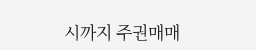시까지 주권매매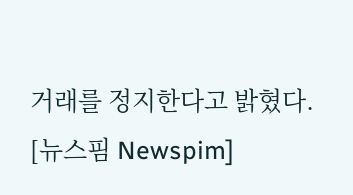거래를 정지한다고 밝혔다.
[뉴스핌 Newspim]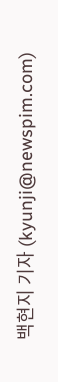백현지 기자 (kyunji@newspim.com)